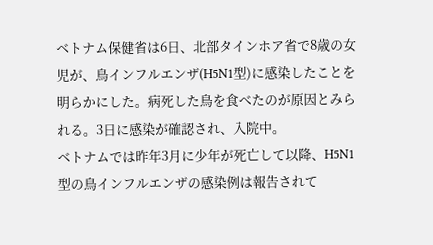ベトナム保健省は6日、北部タインホア省で8歳の女児が、鳥インフルエンザ(H5N1型)に感染したことを明らかにした。病死した鳥を食べたのが原因とみられる。3日に感染が確認され、入院中。
ベトナムでは昨年3月に少年が死亡して以降、H5N1型の鳥インフルエンザの感染例は報告されて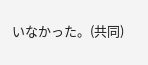いなかった。(共同)